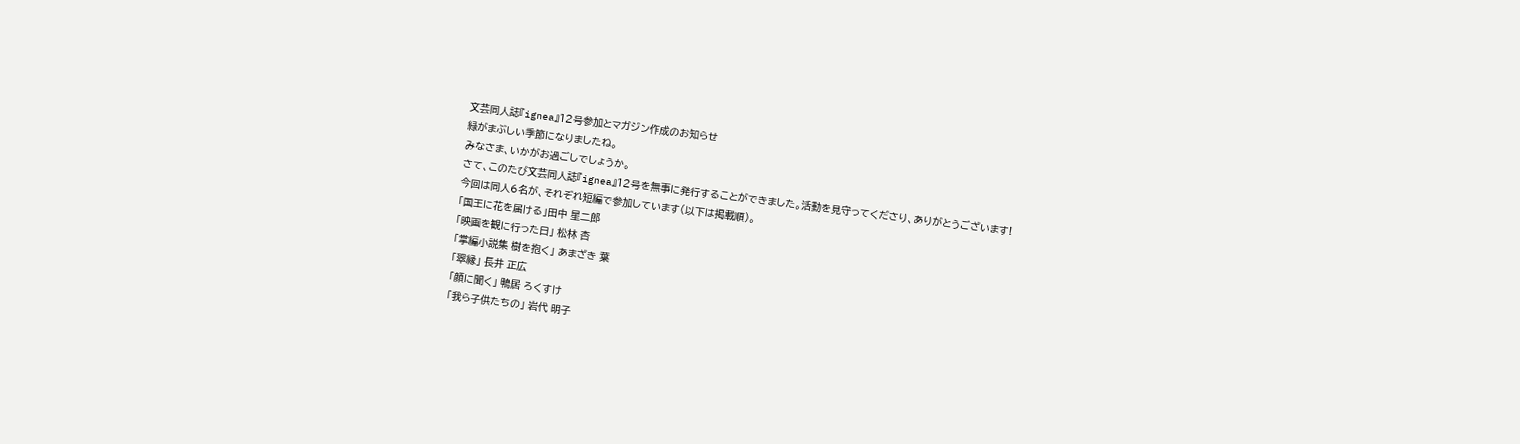文芸同人誌『ignea』12号参加とマガジン作成のお知らせ
緑がまぶしい季節になりましたね。
みなさま、いかがお過ごしでしょうか。
さて、このたび文芸同人誌『ignea』12号を無事に発行することができました。活動を見守ってくださり、ありがとうございます!
今回は同人6名が、それぞれ短編で参加しています(以下は掲載順)。
「国王に花を届ける」田中 星二郎
「映画を観に行った日」 松林 杏
「掌編小説集 樹を抱く」 あまざき 葉
「翠縁」 長井 正広
「顔に聞く」 鴨居 ろくすけ
「我ら子供たちの」 岩代 明子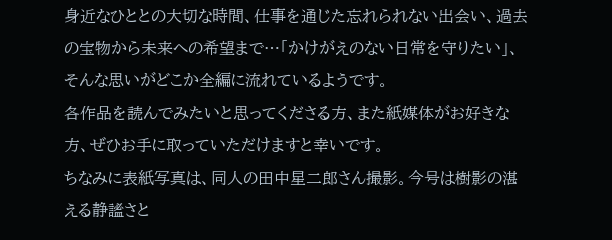身近なひととの大切な時間、仕事を通じた忘れられない出会い、過去の宝物から未来への希望まで…「かけがえのない日常を守りたい」、そんな思いがどこか全編に流れているようです。
各作品を読んでみたいと思ってくださる方、また紙媒体がお好きな方、ぜひお手に取っていただけますと幸いです。
ちなみに表紙写真は、同人の田中星二郎さん撮影。今号は樹影の湛える静謐さと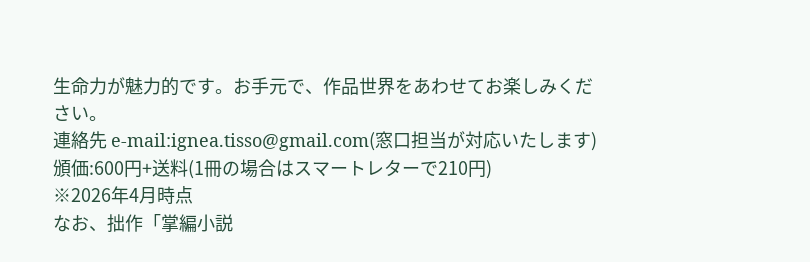生命力が魅力的です。お手元で、作品世界をあわせてお楽しみください。
連絡先 e-mail:ignea.tisso@gmail.com(窓口担当が対応いたします)
頒価:600円+送料(1冊の場合はスマートレターで210円)
※2026年4月時点
なお、拙作「掌編小説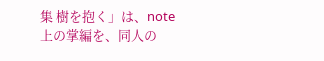集 樹を抱く」は、note上の掌編を、同人の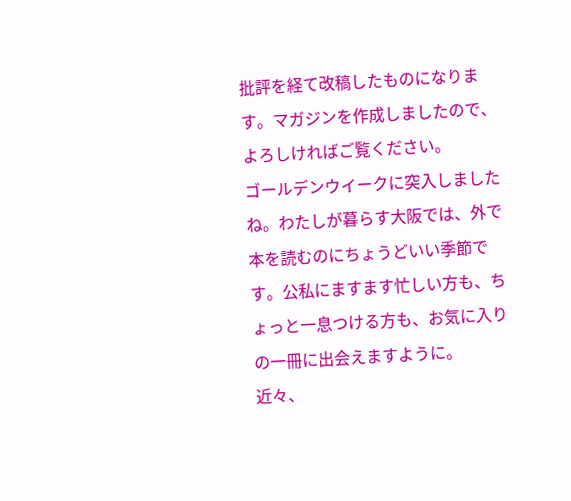批評を経て改稿したものになります。マガジンを作成しましたので、よろしければご覧ください。
ゴールデンウイークに突入しましたね。わたしが暮らす大阪では、外で本を読むのにちょうどいい季節です。公私にますます忙しい方も、ちょっと一息つける方も、お気に入りの一冊に出会えますように。
近々、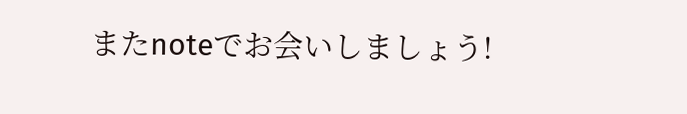またnoteでお会いしましょう!